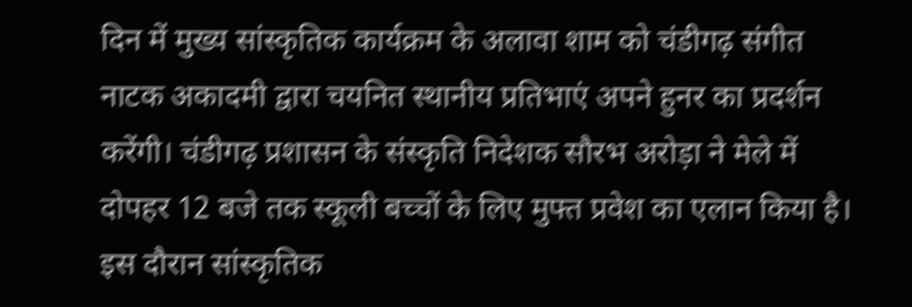दिन में मुख्य सांस्कृतिक कार्यक्रम के अलावा शाम को चंडीगढ़ संगीत नाटक अकादमी द्वारा चयनित स्थानीय प्रतिभाएं अपने हुनर का प्रदर्शन करेंगी। चंडीगढ़ प्रशासन के संस्कृति निदेशक सौरभ अरोड़ा ने मेले में दोपहर 12 बजे तक स्कूली बच्चों के लिए मुफ्त प्रवेश का एलान किया है। इस दौरान सांस्कृतिक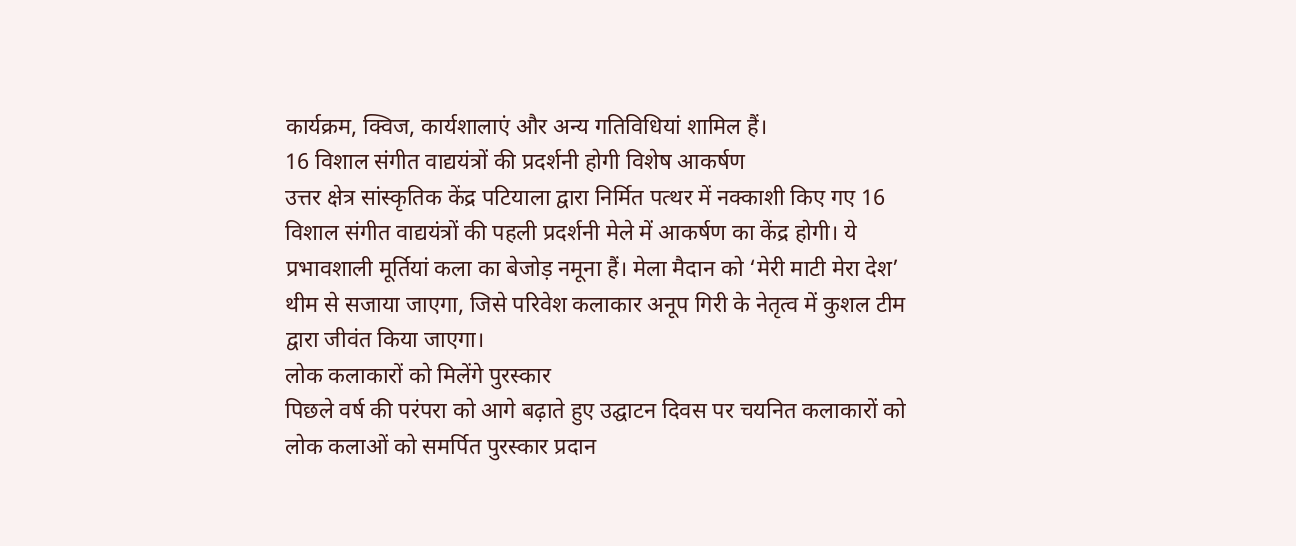कार्यक्रम, क्विज, कार्यशालाएं और अन्य गतिविधियां शामिल हैं।
16 विशाल संगीत वाद्ययंत्रों की प्रदर्शनी होगी विशेष आकर्षण
उत्तर क्षेत्र सांस्कृतिक केंद्र पटियाला द्वारा निर्मित पत्थर में नक्काशी किए गए 16 विशाल संगीत वाद्ययंत्रों की पहली प्रदर्शनी मेले में आकर्षण का केंद्र होगी। ये प्रभावशाली मूर्तियां कला का बेजोड़ नमूना हैं। मेला मैदान को ‘मेरी माटी मेरा देश’ थीम से सजाया जाएगा, जिसे परिवेश कलाकार अनूप गिरी के नेतृत्व में कुशल टीम द्वारा जीवंत किया जाएगा।
लोक कलाकारों को मिलेंगे पुरस्कार
पिछले वर्ष की परंपरा को आगे बढ़ाते हुए उद्घाटन दिवस पर चयनित कलाकारों को लोक कलाओं को समर्पित पुरस्कार प्रदान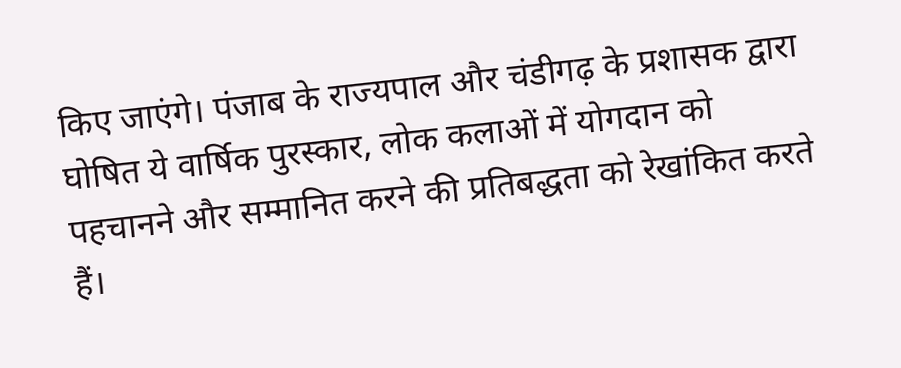किए जाएंगे। पंजाब के राज्यपाल और चंडीगढ़ के प्रशासक द्वारा घोषित ये वार्षिक पुरस्कार, लोक कलाओं में योगदान को पहचानने और सम्मानित करने की प्रतिबद्धता को रेखांकित करते हैं।